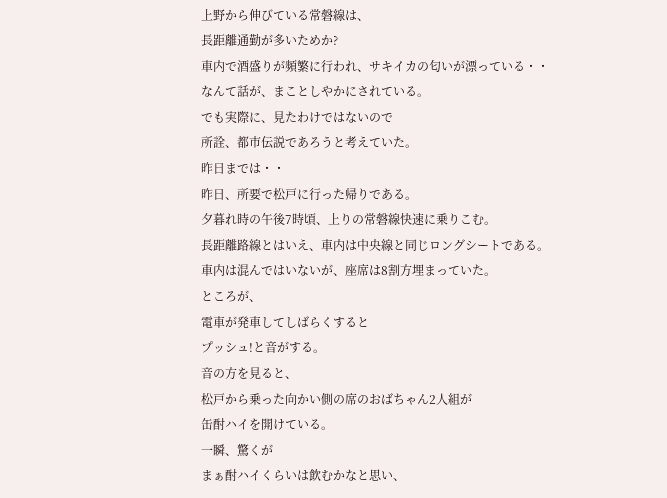上野から伸びている常磐線は、
長距離通勤が多いためか?
車内で酒盛りが頻繁に行われ、サキイカの匂いが漂っている・・
なんて話が、まことしやかにされている。
でも実際に、見たわけではないので
所詮、都市伝説であろうと考えていた。
昨日までは・・
昨日、所要で松戸に行った帰りである。
夕暮れ時の午後7時頃、上りの常磐線快速に乗りこむ。
長距離路線とはいえ、車内は中央線と同じロングシートである。
車内は混んではいないが、座席は8割方埋まっていた。
ところが、
電車が発車してしばらくすると
プッシュ!と音がする。
音の方を見ると、
松戸から乗った向かい側の席のおばちゃん2人組が
缶酎ハイを開けている。
一瞬、驚くが
まぁ酎ハイくらいは飲むかなと思い、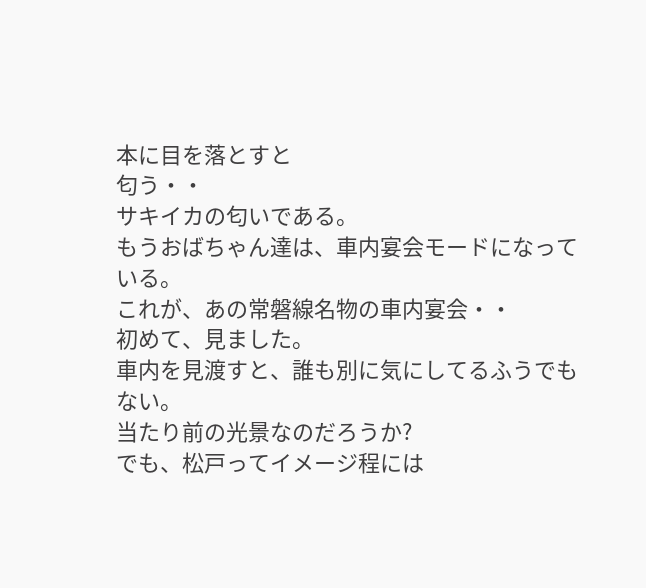本に目を落とすと
匂う・・
サキイカの匂いである。
もうおばちゃん達は、車内宴会モードになっている。
これが、あの常磐線名物の車内宴会・・
初めて、見ました。
車内を見渡すと、誰も別に気にしてるふうでもない。
当たり前の光景なのだろうか?
でも、松戸ってイメージ程には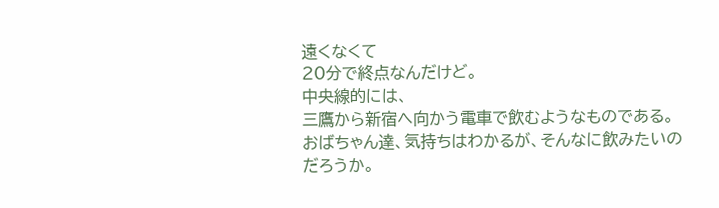遠くなくて
20分で終点なんだけど。
中央線的には、
三鷹から新宿へ向かう電車で飲むようなものである。
おばちゃん達、気持ちはわかるが、そんなに飲みたいのだろうか。